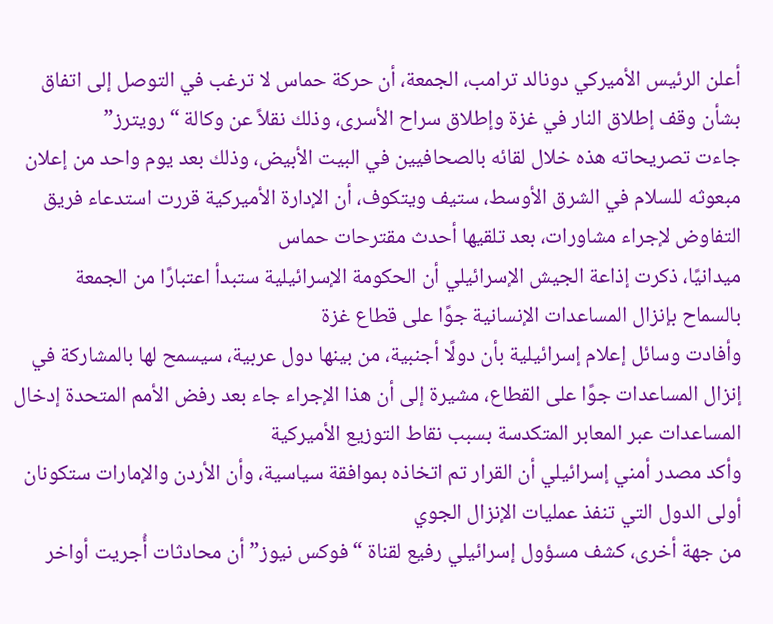أعلن الرئيس الأميركي دونالد ترامب، الجمعة، أن حركة حماس لا ترغب في التوصل إلى اتفاق بشأن وقف إطلاق النار في غزة وإطلاق سراح الأسرى، وذلك نقلاً عن وكالة “رويترز”
جاءت تصريحاته هذه خلال لقائه بالصحافيين في البيت الأبيض، وذلك بعد يوم واحد من إعلان مبعوثه للسلام في الشرق الأوسط، ستيف ويتكوف، أن الإدارة الأميركية قررت استدعاء فريق التفاوض لإجراء مشاورات، بعد تلقيها أحدث مقترحات حماس
ميدانيًا، ذكرت إذاعة الجيش الإسرائيلي أن الحكومة الإسرائيلية ستبدأ اعتبارًا من الجمعة بالسماح بإنزال المساعدات الإنسانية جوًا على قطاع غزة
وأفادت وسائل إعلام إسرائيلية بأن دولًا أجنبية، من بينها دول عربية، سيسمح لها بالمشاركة في إنزال المساعدات جوًا على القطاع، مشيرة إلى أن هذا الإجراء جاء بعد رفض الأمم المتحدة إدخال المساعدات عبر المعابر المتكدسة بسبب نقاط التوزيع الأميركية
وأكد مصدر أمني إسرائيلي أن القرار تم اتخاذه بموافقة سياسية، وأن الأردن والإمارات ستكونان أولى الدول التي تنفذ عمليات الإنزال الجوي
من جهة أخرى، كشف مسؤول إسرائيلي رفيع لقناة “فوكس نيوز” أن محادثات أُجريت أواخر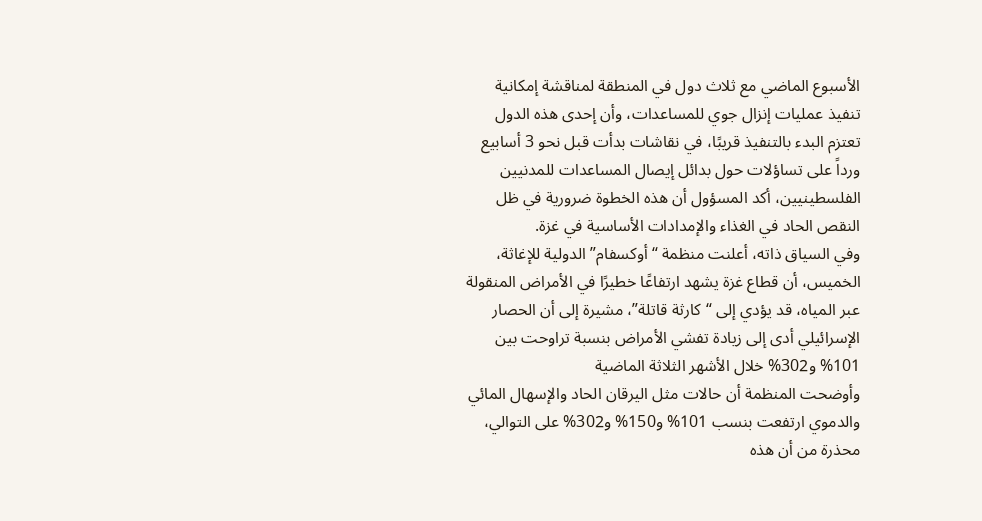الأسبوع الماضي مع ثلاث دول في المنطقة لمناقشة إمكانية تنفيذ عمليات إنزال جوي للمساعدات، وأن إحدى هذه الدول تعتزم البدء بالتنفيذ قريبًا، في نقاشات بدأت قبل نحو 3 أسابيع
ورداً على تساؤلات حول بدائل إيصال المساعدات للمدنيين الفلسطينيين، أكد المسؤول أن هذه الخطوة ضرورية في ظل النقص الحاد في الغذاء والإمدادات الأساسية في غزة.
وفي السياق ذاته، أعلنت منظمة “أوكسفام” الدولية للإغاثة، الخميس، أن قطاع غزة يشهد ارتفاعًا خطيرًا في الأمراض المنقولة عبر المياه، قد يؤدي إلى “كارثة قاتلة”، مشيرة إلى أن الحصار الإسرائيلي أدى إلى زيادة تفشي الأمراض بنسبة تراوحت بين 101% و302% خلال الأشهر الثلاثة الماضية
وأوضحت المنظمة أن حالات مثل اليرقان الحاد والإسهال المائي والدموي ارتفعت بنسب 101% و150% و302% على التوالي، محذرة من أن هذه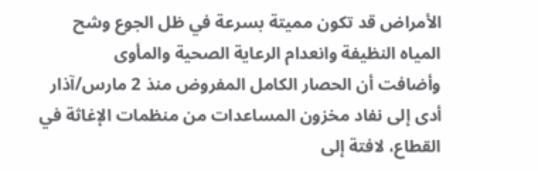الأمراض قد تكون مميتة بسرعة في ظل الجوع وشح المياه النظيفة وانعدام الرعاية الصحية والمأوى
وأضافت أن الحصار الكامل المفروض منذ 2 مارس/آذار أدى إلى نفاد مخزون المساعدات من منظمات الإغاثة في القطاع، لافتة إلى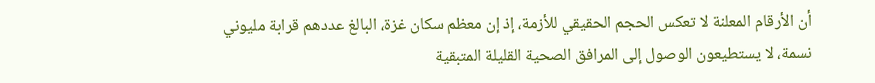أن الأرقام المعلنة لا تعكس الحجم الحقيقي للأزمة، إذ إن معظم سكان غزة، البالغ عددهم قرابة مليوني نسمة، لا يستطيعون الوصول إلى المرافق الصحية القليلة المتبقية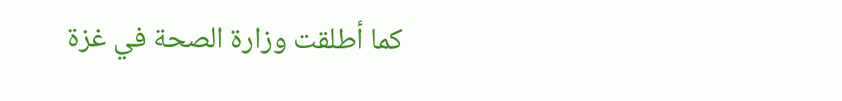كما أطلقت وزارة الصحة في غزة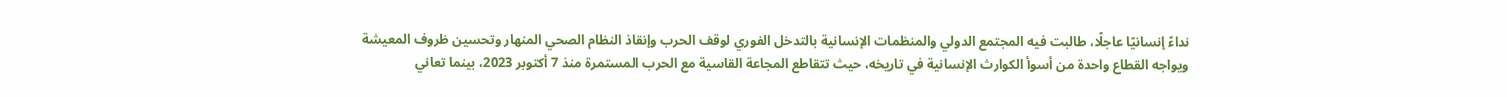نداءً إنسانيًا عاجلًا، طالبت فيه المجتمع الدولي والمنظمات الإنسانية بالتدخل الفوري لوقف الحرب وإنقاذ النظام الصحي المنهار وتحسين ظروف المعيشة
ويواجه القطاع واحدة من أسوأ الكوارث الإنسانية في تاريخه، حيث تتقاطع المجاعة القاسية مع الحرب المستمرة منذ 7 أكتوبر 2023، بينما تعاني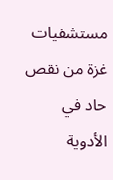مستشفيات غزة من نقص حاد في الأدوية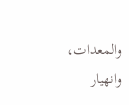والمعدات، وانهيار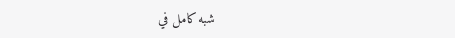شبه كامل في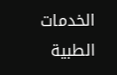الخدمات الطبية